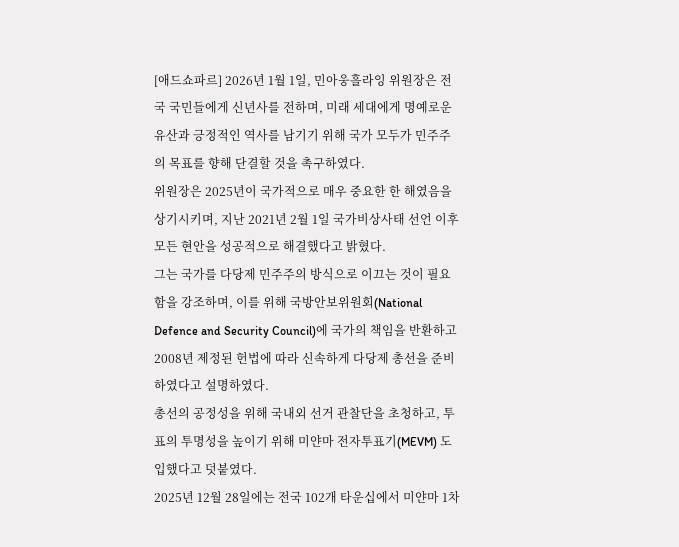[애드쇼파르] 2026년 1월 1일, 민아웅흘라잉 위원장은 전국 국민들에게 신년사를 전하며, 미래 세대에게 명예로운 유산과 긍정적인 역사를 남기기 위해 국가 모두가 민주주의 목표를 향해 단결할 것을 촉구하였다.
위원장은 2025년이 국가적으로 매우 중요한 한 해였음을 상기시키며, 지난 2021년 2월 1일 국가비상사태 선언 이후 모든 현안을 성공적으로 해결했다고 밝혔다.
그는 국가를 다당제 민주주의 방식으로 이끄는 것이 필요함을 강조하며, 이를 위해 국방안보위원회(National Defence and Security Council)에 국가의 책임을 반환하고 2008년 제정된 헌법에 따라 신속하게 다당제 총선을 준비하였다고 설명하였다.
총선의 공정성을 위해 국내외 선거 관찰단을 초청하고, 투표의 투명성을 높이기 위해 미얀마 전자투표기(MEVM) 도입했다고 덧붙였다.
2025년 12월 28일에는 전국 102개 타운십에서 미얀마 1차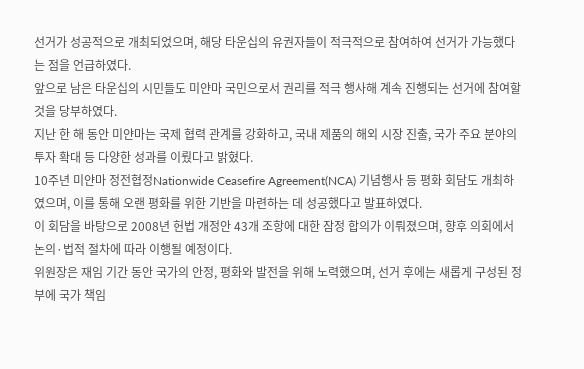선거가 성공적으로 개최되었으며, 해당 타운십의 유권자들이 적극적으로 참여하여 선거가 가능했다는 점을 언급하였다.
앞으로 남은 타운십의 시민들도 미얀마 국민으로서 권리를 적극 행사해 계속 진행되는 선거에 참여할 것을 당부하였다.
지난 한 해 동안 미얀마는 국제 협력 관계를 강화하고, 국내 제품의 해외 시장 진출, 국가 주요 분야의 투자 확대 등 다양한 성과를 이뤘다고 밝혔다.
10주년 미얀마 정전협정Nationwide Ceasefire Agreement(NCA) 기념행사 등 평화 회담도 개최하였으며, 이를 통해 오랜 평화를 위한 기반을 마련하는 데 성공했다고 발표하였다.
이 회담을 바탕으로 2008년 헌법 개정안 43개 조항에 대한 잠정 합의가 이뤄졌으며, 향후 의회에서 논의·법적 절차에 따라 이행될 예정이다.
위원장은 재임 기간 동안 국가의 안정, 평화와 발전을 위해 노력했으며, 선거 후에는 새롭게 구성된 정부에 국가 책임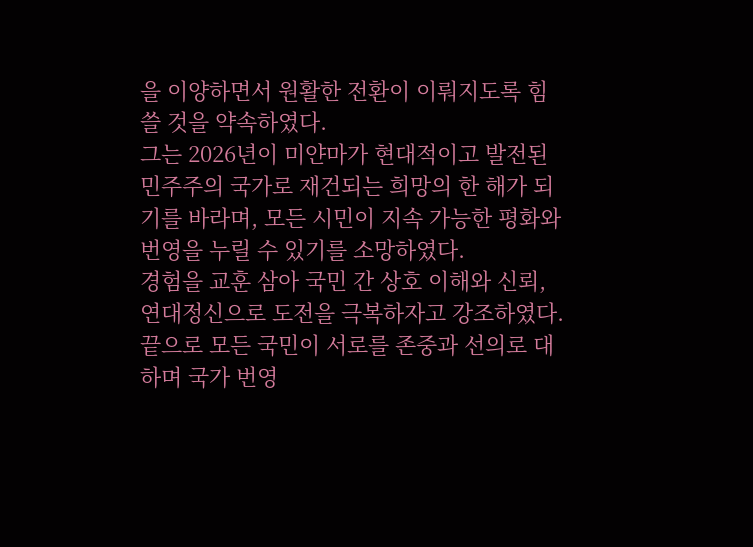을 이양하면서 원활한 전환이 이뤄지도록 힘쓸 것을 약속하였다.
그는 2026년이 미얀마가 현대적이고 발전된 민주주의 국가로 재건되는 희망의 한 해가 되기를 바라며, 모든 시민이 지속 가능한 평화와 번영을 누릴 수 있기를 소망하였다.
경험을 교훈 삼아 국민 간 상호 이해와 신뢰, 연대정신으로 도전을 극복하자고 강조하였다.
끝으로 모든 국민이 서로를 존중과 선의로 대하며 국가 번영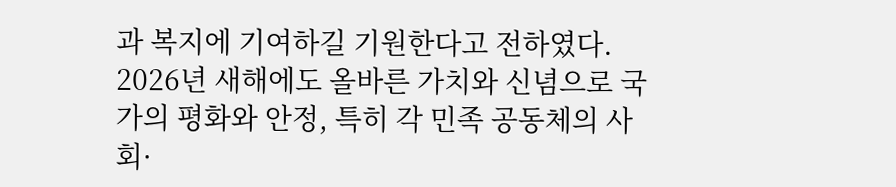과 복지에 기여하길 기원한다고 전하였다.
2026년 새해에도 올바른 가치와 신념으로 국가의 평화와 안정, 특히 각 민족 공동체의 사회·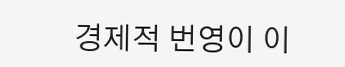경제적 번영이 이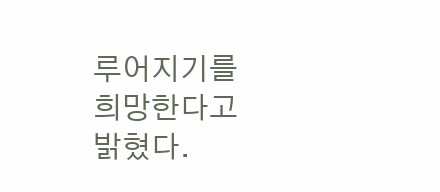루어지기를 희망한다고 밝혔다.